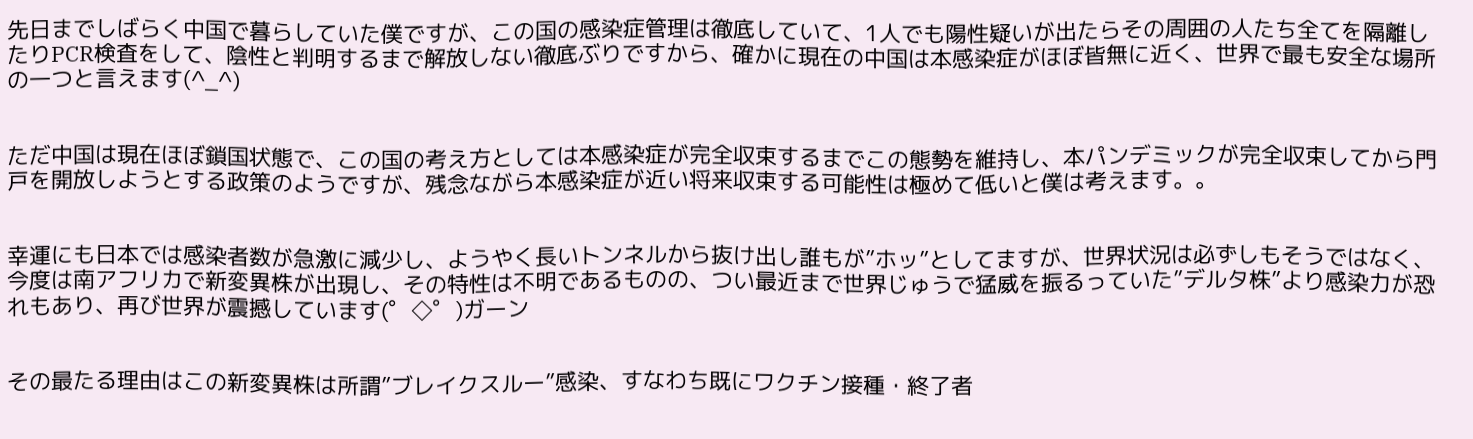先日までしばらく中国で暮らしていた僕ですが、この国の感染症管理は徹底していて、1人でも陽性疑いが出たらその周囲の人たち全てを隔離したりPCR検査をして、陰性と判明するまで解放しない徹底ぶりですから、確かに現在の中国は本感染症がほぼ皆無に近く、世界で最も安全な場所の一つと言えます(^_^)


ただ中国は現在ほぼ鎖国状態で、この国の考え方としては本感染症が完全収束するまでこの態勢を維持し、本パンデミックが完全収束してから門戸を開放しようとする政策のようですが、残念ながら本感染症が近い将来収束する可能性は極めて低いと僕は考えます。。


幸運にも日本では感染者数が急激に減少し、ようやく長いトンネルから抜け出し誰もが”ホッ”としてますが、世界状況は必ずしもそうではなく、今度は南アフリカで新変異株が出現し、その特性は不明であるものの、つい最近まで世界じゅうで猛威を振るっていた”デルタ株”より感染力が恐れもあり、再び世界が震撼しています(゜◇゜)ガーン


その最たる理由はこの新変異株は所謂”ブレイクスルー”感染、すなわち既にワクチン接種・終了者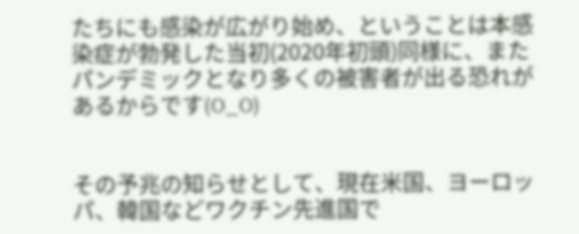たちにも感染が広がり始め、ということは本感染症が勃発した当初(2020年初頭)同様に、またパンデミックとなり多くの被害者が出る恐れがあるからです(O_O)


その予兆の知らせとして、現在米国、ヨーロッパ、韓国などワクチン先進国で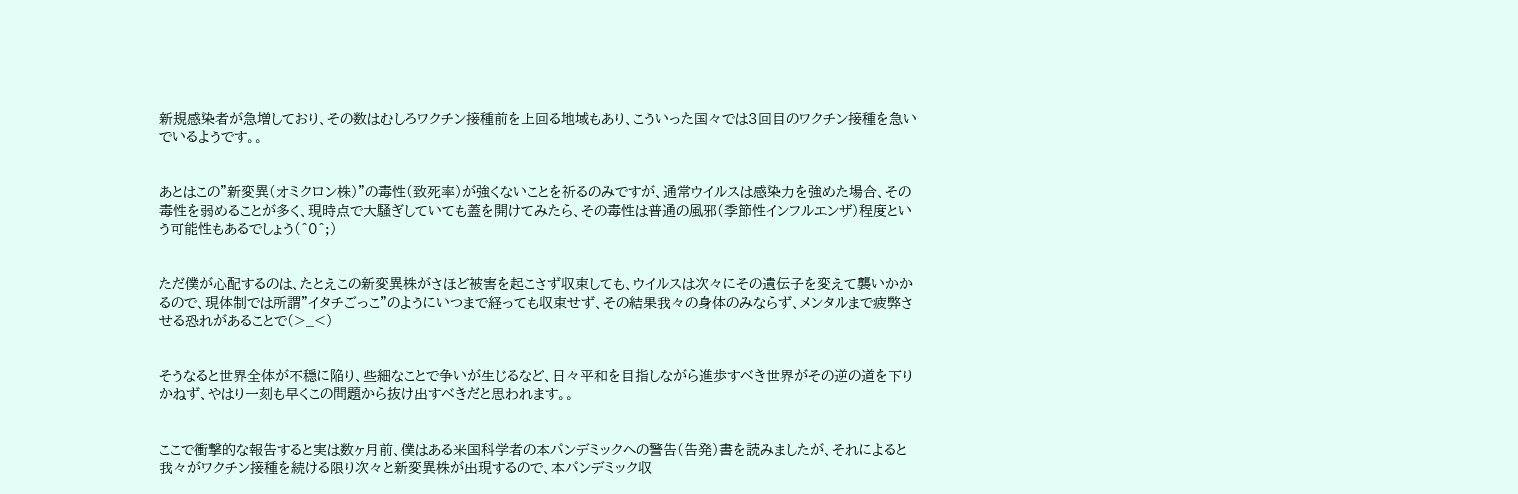新規感染者が急増しており、その数はむしろワクチン接種前を上回る地域もあり、こういった国々では3回目のワクチン接種を急いでいるようです。。


あとはこの”新変異(オミクロン株)”の毒性(致死率)が強くないことを祈るのみですが、通常ウイルスは感染力を強めた場合、その毒性を弱めることが多く、現時点で大騒ぎしていても蓋を開けてみたら、その毒性は普通の風邪(季節性インフルエンザ)程度という可能性もあるでしょう(^0^;)


ただ僕が心配するのは、たとえこの新変異株がさほど被害を起こさず収束しても、ウイルスは次々にその遺伝子を変えて襲いかかるので、現体制では所謂”イタチごっこ”のようにいつまで経っても収束せず、その結果我々の身体のみならず、メンタルまで疲弊させる恐れがあることで(>_<)


そうなると世界全体が不穏に陥り、些細なことで争いが生じるなど、日々平和を目指しながら進歩すべき世界がその逆の道を下りかねず、やはり一刻も早くこの問題から抜け出すべきだと思われます。。


ここで衝撃的な報告すると実は数ヶ月前、僕はある米国科学者の本パンデミックへの警告(告発)書を読みましたが、それによると我々がワクチン接種を続ける限り次々と新変異株が出現するので、本パンデミック収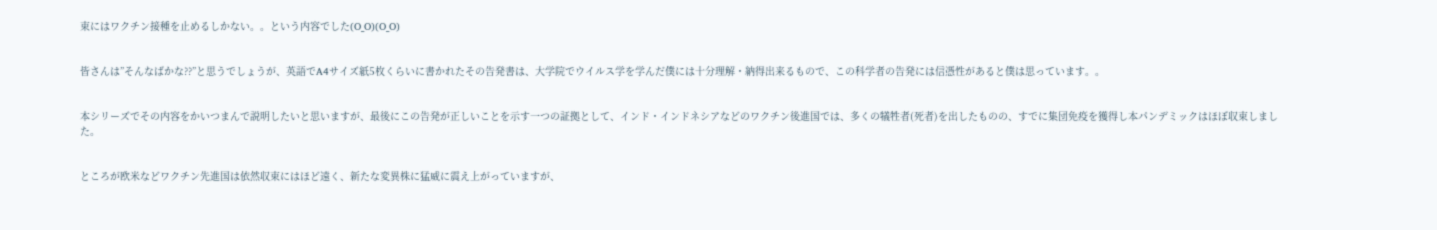束にはワクチン接種を止めるしかない。。という内容でした(O_O)(O_O)


皆さんは”そんなばかな??”と思うでしょうが、英語でA4サイズ紙5枚くらいに書かれたその告発書は、大学院でウイルス学を学んだ僕には十分理解・納得出来るもので、この科学者の告発には信憑性があると僕は思っています。。


本シリーズでその内容をかいつまんで説明したいと思いますが、最後にこの告発が正しいことを示す一つの証拠として、インド・インドネシアなどのワクチン後進国では、多くの犠牲者(死者)を出したものの、すでに集団免疫を獲得し本パンデミックはほぼ収束しました。


ところが欧米などワクチン先進国は依然収束にはほど遠く、新たな変異株に猛威に震え上がっていますが、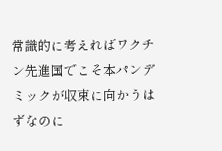常識的に考えればワクチン先進国でこそ本パンデミックが収束に向かうはずなのに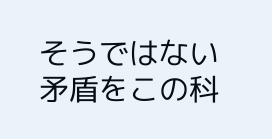そうではない矛盾をこの科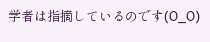学者は指摘しているのです(O_O)